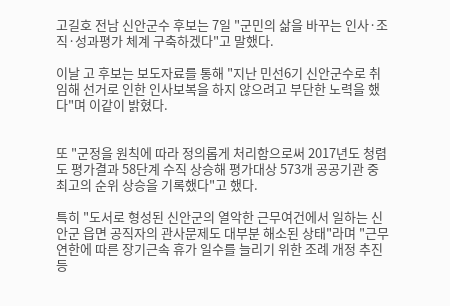고길호 전남 신안군수 후보는 7일 "군민의 삶을 바꾸는 인사·조직·성과평가 체계 구축하겠다"고 말했다.

이날 고 후보는 보도자료를 통해 "지난 민선6기 신안군수로 취임해 선거로 인한 인사보복을 하지 않으려고 부단한 노력을 했다"며 이같이 밝혔다.


또 "군정을 원칙에 따라 정의롭게 처리함으로써 2017년도 청렴도 평가결과 58단계 수직 상승해 평가대상 573개 공공기관 중 최고의 순위 상승을 기록했다"고 했다.

특히 "도서로 형성된 신안군의 열악한 근무여건에서 일하는 신안군 읍면 공직자의 관사문제도 대부분 해소된 상태"라며 "근무연한에 따른 장기근속 휴가 일수를 늘리기 위한 조례 개정 추진 등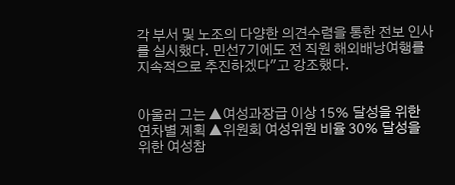각 부서 및 노조의 다양한 의견수렴을 통한 전보 인사를 실시했다. 민선7기에도 전 직원 해외배낭여행를 지속적으로 추진하겠다"고 강조했다.


아울러 그는 ▲여성과장급 이상 15% 달성을 위한 연차별 계획 ▲위원회 여성위원 비율 30% 달성을 위한 여성참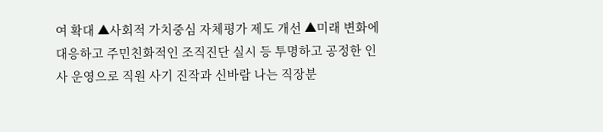여 확대 ▲사회적 가치중심 자체평가 제도 개선 ▲미래 변화에 대응하고 주민친화적인 조직진단 실시 등 투명하고 공정한 인사 운영으로 직원 사기 진작과 신바람 나는 직장분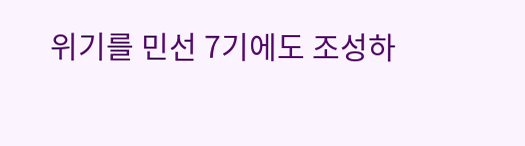위기를 민선 7기에도 조성하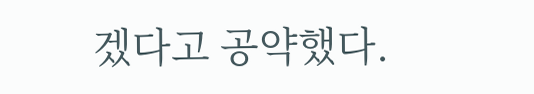겠다고 공약했다.